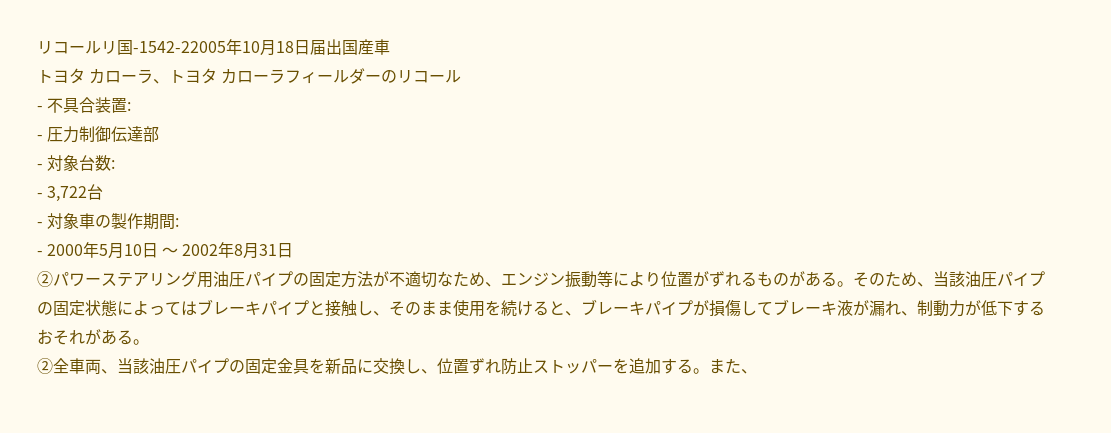リコールリ国-1542-22005年10月18日届出国産車
トヨタ カローラ、トヨタ カローラフィールダーのリコール
- 不具合装置:
- 圧力制御伝達部
- 対象台数:
- 3,722台
- 対象車の製作期間:
- 2000年5月10日 〜 2002年8月31日
②パワーステアリング用油圧パイプの固定方法が不適切なため、エンジン振動等により位置がずれるものがある。そのため、当該油圧パイプの固定状態によってはブレーキパイプと接触し、そのまま使用を続けると、ブレーキパイプが損傷してブレーキ液が漏れ、制動力が低下するおそれがある。
②全車両、当該油圧パイプの固定金具を新品に交換し、位置ずれ防止ストッパーを追加する。また、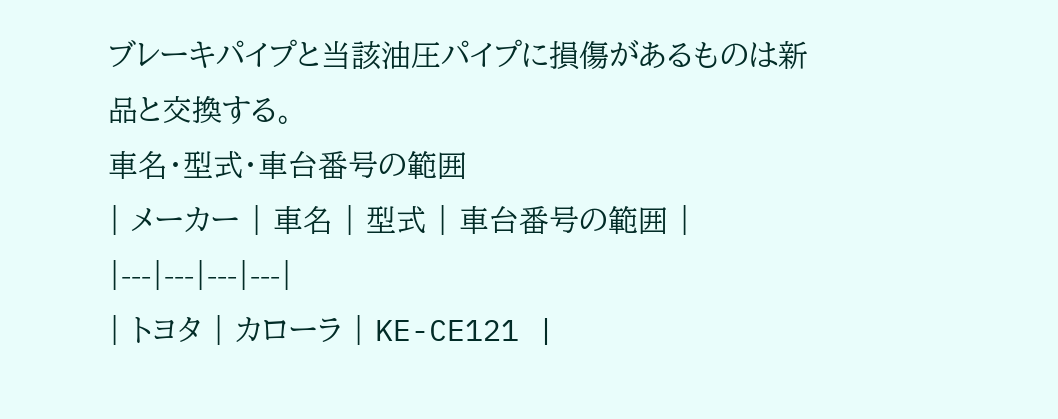ブレーキパイプと当該油圧パイプに損傷があるものは新品と交換する。
車名・型式・車台番号の範囲
| メーカー | 車名 | 型式 | 車台番号の範囲 |
|---|---|---|---|
| トヨタ | カローラ | KE-CE121 |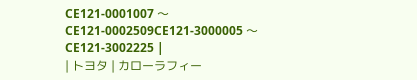CE121-0001007 〜 CE121-0002509CE121-3000005 〜 CE121-3002225 |
| トヨタ | カローラフィー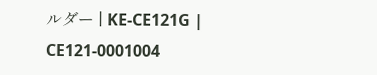ルダー | KE-CE121G | CE121-0001004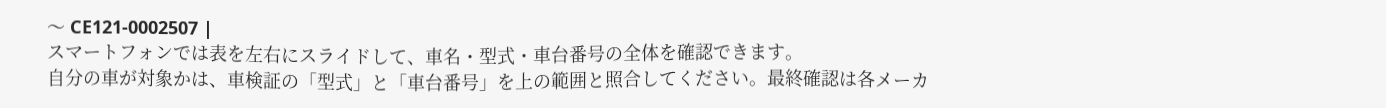〜 CE121-0002507 |
スマートフォンでは表を左右にスライドして、車名・型式・車台番号の全体を確認できます。
自分の車が対象かは、車検証の「型式」と「車台番号」を上の範囲と照合してください。最終確認は各メーカ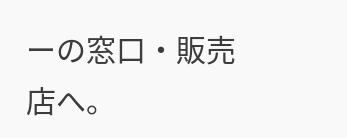ーの窓口・販売店へ。